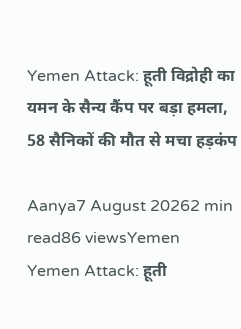Yemen Attack: हूती विद्रोही का यमन के सैन्य कैंप पर बड़ा हमला, 58 सैनिकों की मौत से मचा हड़कंप

Aanya7 August 20262 min read86 viewsYemen
Yemen Attack: हूती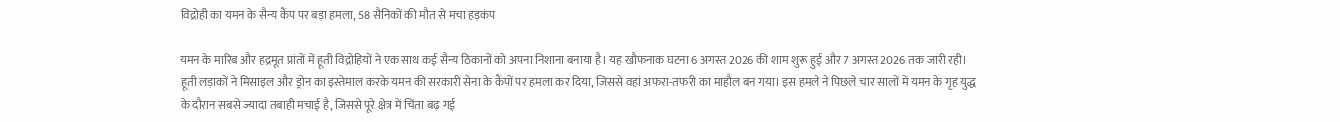विद्रोही का यमन के सैन्य कैंप पर बड़ा हमला, 58 सैनिकों की मौत से मचा हड़कंप

यमन के मारिब और हद्रमूत प्रांतों में हूती विद्रोहियों ने एक साथ कई सैन्य ठिकानों को अपना निशाना बनाया है। यह खौफनाक घटना 6 अगस्त 2026 की शाम शुरू हुई और 7 अगस्त 2026 तक जारी रही। हूती लड़ाकों ने मिसाइल और ड्रोन का इस्तेमाल करके यमन की सरकारी सेना के कैंपों पर हमला कर दिया, जिससे वहां अफरा-तफरी का माहौल बन गया। इस हमले ने पिछले चार सालों में यमन के गृह युद्ध के दौरान सबसे ज्यादा तबाही मचाई है, जिससे पूरे क्षेत्र में चिंता बढ़ गई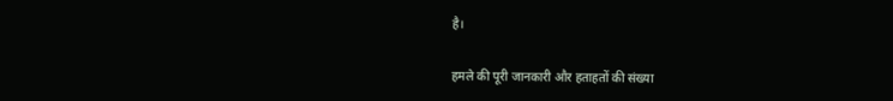है।

हमले की पूरी जानकारी और हताहतों की संख्या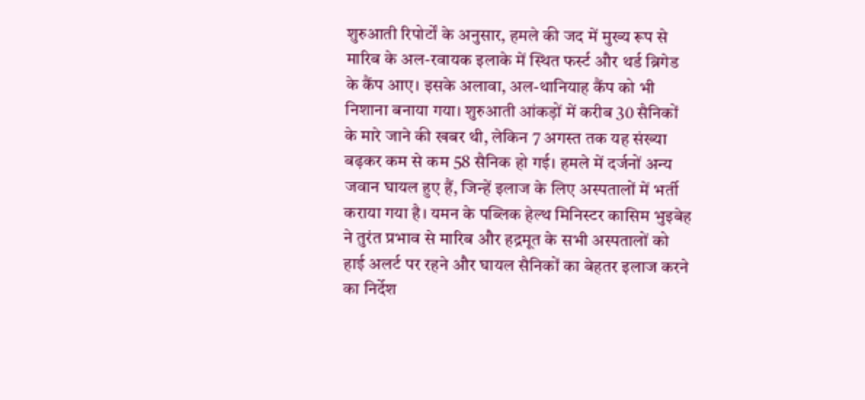शुरुआती रिपोर्टों के अनुसार, हमले की जद में मुख्य रूप से मारिब के अल-रवायक इलाके में स्थित फर्स्ट और थर्ड ब्रिगेड के कैंप आए। इसके अलावा, अल-थानियाह कैंप को भी निशाना बनाया गया। शुरुआती आंकड़ों में करीब 30 सैनिकों के मारे जाने की खबर थी, लेकिन 7 अगस्त तक यह संख्या बढ़कर कम से कम 58 सैनिक हो गई। हमले में दर्जनों अन्य जवान घायल हुए हैं, जिन्हें इलाज के लिए अस्पतालों में भर्ती कराया गया है। यमन के पब्लिक हेल्थ मिनिस्टर कासिम भुइबेह ने तुरंत प्रभाव से मारिब और हद्रमूत के सभी अस्पतालों को हाई अलर्ट पर रहने और घायल सैनिकों का बेहतर इलाज करने का निर्देश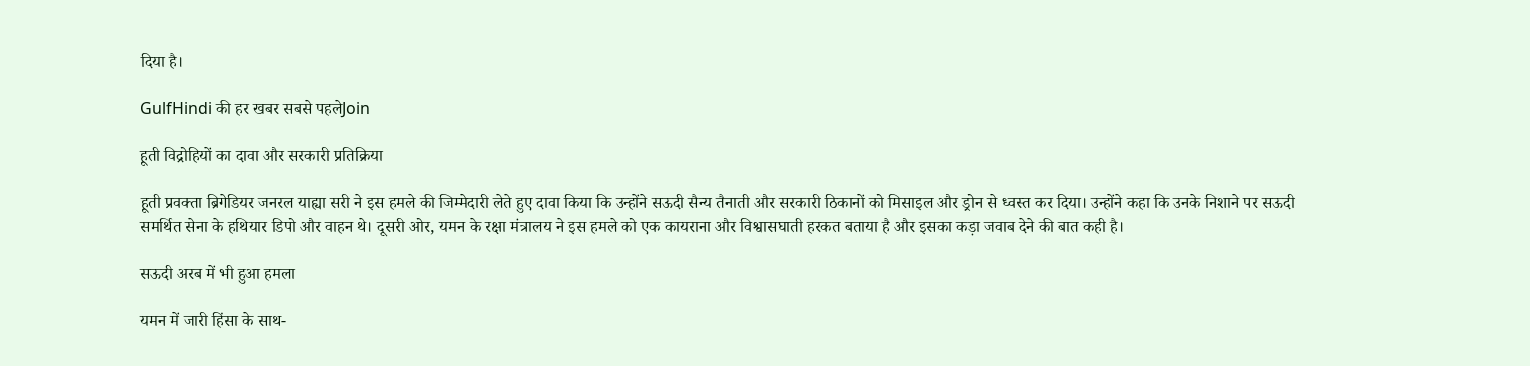दिया है।

GulfHindi की हर खबर सबसे पहलेJoin

हूती विद्रोहियों का दावा और सरकारी प्रतिक्रिया

हूती प्रवक्ता ब्रिगेडियर जनरल याह्या सरी ने इस हमले की जिम्मेदारी लेते हुए दावा किया कि उन्होंने सऊदी सैन्य तैनाती और सरकारी ठिकानों को मिसाइल और ड्रोन से ध्वस्त कर दिया। उन्होंने कहा कि उनके निशाने पर सऊदी समर्थित सेना के हथियार डिपो और वाहन थे। दूसरी ओर, यमन के रक्षा मंत्रालय ने इस हमले को एक कायराना और विश्वासघाती हरकत बताया है और इसका कड़ा जवाब देने की बात कही है।

सऊदी अरब में भी हुआ हमला

यमन में जारी हिंसा के साथ-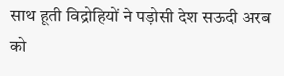साथ हूती विद्रोहियों ने पड़ोसी देश सऊदी अरब को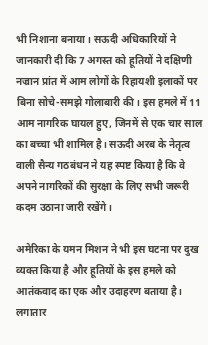भी निशाना बनाया। सऊदी अधिकारियों ने जानकारी दी कि 7 अगस्त को हूतियों ने दक्षिणी नज्रान प्रांत में आम लोगों के रिहायशी इलाकों पर बिना सोचे-समझे गोलाबारी की। इस हमले में 11 आम नागरिक घायल हुए, जिनमें से एक चार साल का बच्चा भी शामिल है। सऊदी अरब के नेतृत्व वाली सैन्य गठबंधन ने यह स्पष्ट किया है कि वे अपने नागरिकों की सुरक्षा के लिए सभी जरूरी कदम उठाना जारी रखेंगे।

अमेरिका के यमन मिशन ने भी इस घटना पर दुख व्यक्त किया है और हूतियों के इस हमले को आतंकवाद का एक और उदाहरण बताया है। लगातार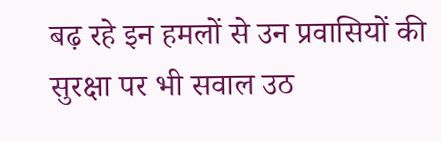बढ़ रहे इन हमलों से उन प्रवासियों की सुरक्षा पर भी सवाल उठ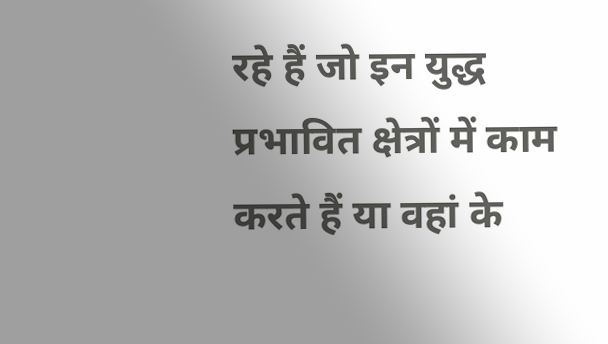रहे हैं जो इन युद्ध प्रभावित क्षेत्रों में काम करते हैं या वहां के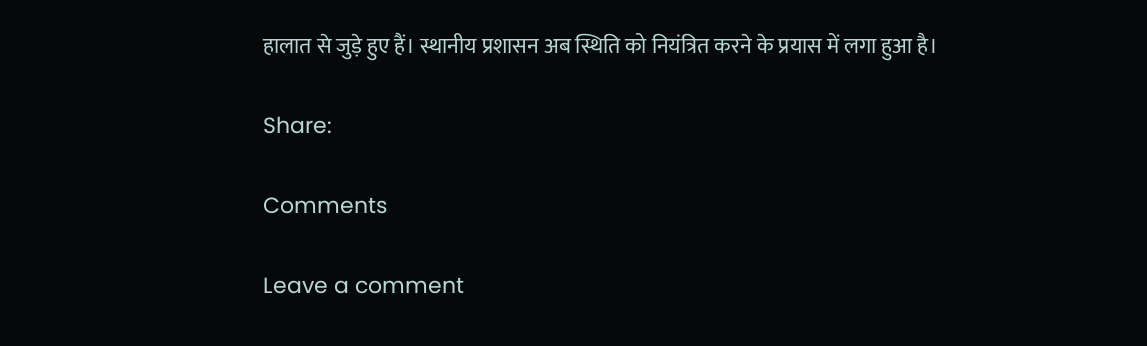हालात से जुड़े हुए हैं। स्थानीय प्रशासन अब स्थिति को नियंत्रित करने के प्रयास में लगा हुआ है।

Share:

Comments

Leave a comment